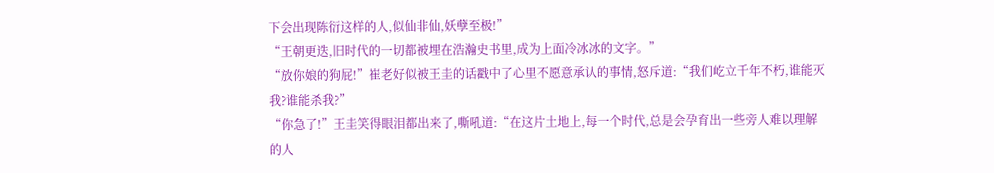下会出现陈衍这样的人,似仙非仙,妖孽至极!”
“王朝更迭,旧时代的一切都被埋在浩瀚史书里,成为上面冷冰冰的文字。”
“放你娘的狗屁!”崔老好似被王圭的话戳中了心里不愿意承认的事情,怒斥道:“我们屹立千年不朽,谁能灭我?谁能杀我?”
“你急了!”王圭笑得眼泪都出来了,嘶吼道:“在这片土地上,每一个时代,总是会孕育出一些旁人难以理解的人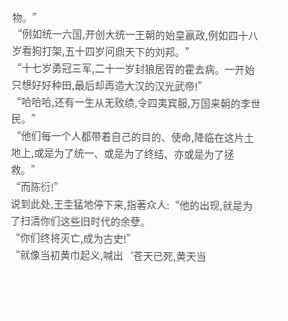物。”
“例如统一六国,开创大统一王朝的始皇嬴政,例如四十八岁看狗打架,五十四岁问鼎天下的刘邦。”
“十七岁勇冠三军,二十一岁封狼居胥的霍去病。一开始只想好好种田,最后却再造大汉的汉光武帝!”
“哈哈哈,还有一生从无败绩,令四夷宾服,万国来朝的李世民。”
“他们每一个人都带着自己的目的、使命,降临在这片土地上,或是为了统一、或是为了终结、亦或是为了拯救。”
“而陈衍!”
说到此处,王圭猛地停下来,指著众人:“他的出现,就是为了扫清你们这些旧时代的余孽。
“你们终将灭亡,成为古史!”
“就像当初黄巾起义,喊出‘苍天已死,黄天当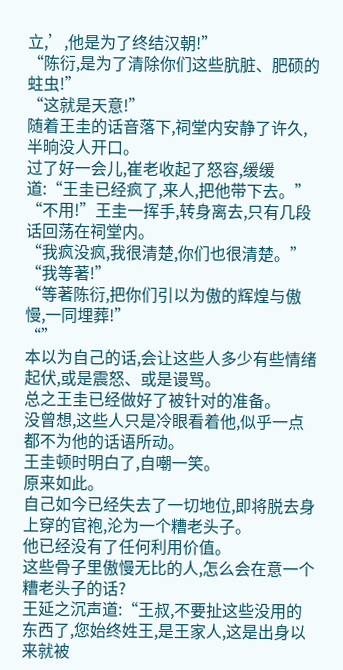立,’,他是为了终结汉朝!”
“陈衍,是为了清除你们这些肮脏、肥硕的蛀虫!”
“这就是天意!”
随着王圭的话音落下,祠堂内安静了许久,半晌没人开口。
过了好一会儿,崔老收起了怒容,缓缓道:“王圭已经疯了,来人,把他带下去。”
“不用!”王圭一挥手,转身离去,只有几段话回荡在祠堂内。
“我疯没疯,我很清楚,你们也很清楚。”
“我等著!”
“等著陈衍,把你们引以为傲的辉煌与傲慢,一同埋葬!”
“”
本以为自己的话,会让这些人多少有些情绪起伏,或是震怒、或是谩骂。
总之王圭已经做好了被针对的准备。
没曾想,这些人只是冷眼看着他,似乎一点都不为他的话语所动。
王圭顿时明白了,自嘲一笑。
原来如此。
自己如今已经失去了一切地位,即将脱去身上穿的官袍,沦为一个糟老头子。
他已经没有了任何利用价值。
这些骨子里傲慢无比的人,怎么会在意一个糟老头子的话?
王延之沉声道:“王叔,不要扯这些没用的东西了,您始终姓王,是王家人,这是出身以来就被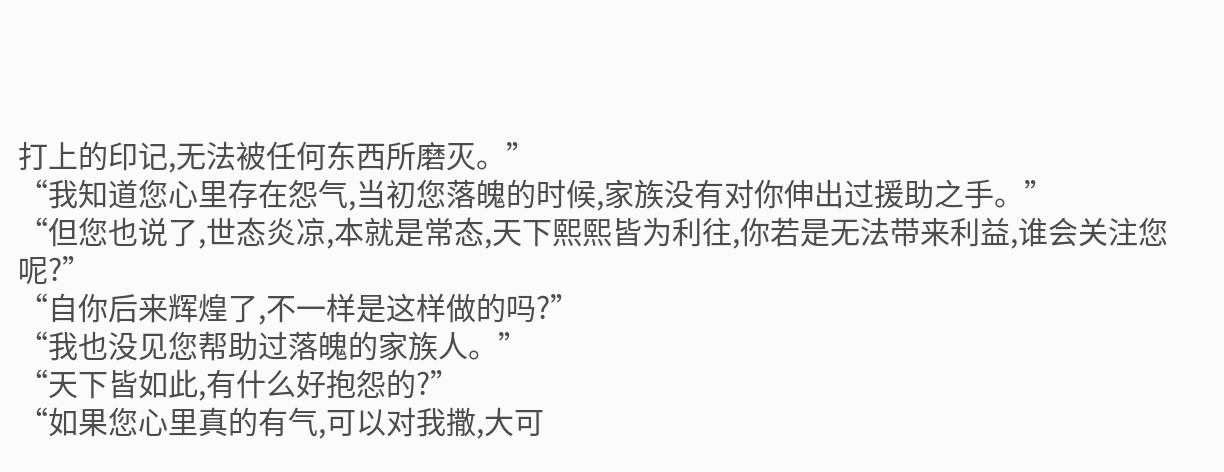打上的印记,无法被任何东西所磨灭。”
“我知道您心里存在怨气,当初您落魄的时候,家族没有对你伸出过援助之手。”
“但您也说了,世态炎凉,本就是常态,天下熙熙皆为利往,你若是无法带来利益,谁会关注您呢?”
“自你后来辉煌了,不一样是这样做的吗?”
“我也没见您帮助过落魄的家族人。”
“天下皆如此,有什么好抱怨的?”
“如果您心里真的有气,可以对我撒,大可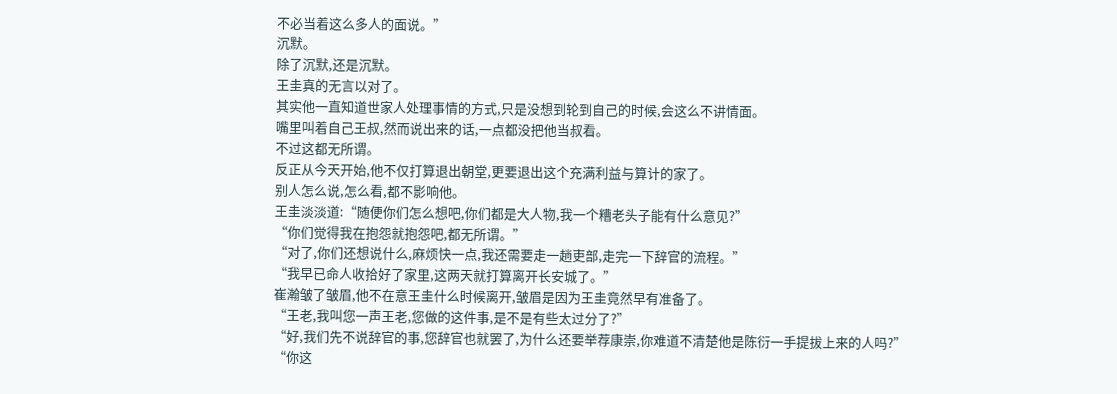不必当着这么多人的面说。”
沉默。
除了沉默,还是沉默。
王圭真的无言以对了。
其实他一直知道世家人处理事情的方式,只是没想到轮到自己的时候,会这么不讲情面。
嘴里叫着自己王叔,然而说出来的话,一点都没把他当叔看。
不过这都无所谓。
反正从今天开始,他不仅打算退出朝堂,更要退出这个充满利益与算计的家了。
别人怎么说,怎么看,都不影响他。
王圭淡淡道:“随便你们怎么想吧,你们都是大人物,我一个糟老头子能有什么意见?”
“你们觉得我在抱怨就抱怨吧,都无所谓。”
“对了,你们还想说什么,麻烦快一点,我还需要走一趟吏部,走完一下辞官的流程。”
“我早已命人收拾好了家里,这两天就打算离开长安城了。”
崔瀚皱了皱眉,他不在意王圭什么时候离开,皱眉是因为王圭竟然早有准备了。
“王老,我叫您一声王老,您做的这件事,是不是有些太过分了?”
“好,我们先不说辞官的事,您辞官也就罢了,为什么还要举荐康崇,你难道不清楚他是陈衍一手提拔上来的人吗?”
“你这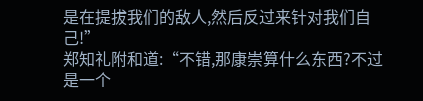是在提拔我们的敌人,然后反过来针对我们自己!”
郑知礼附和道:“不错,那康崇算什么东西?不过是一个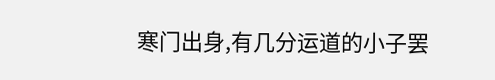寒门出身,有几分运道的小子罢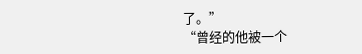了。”
“曾经的他被一个